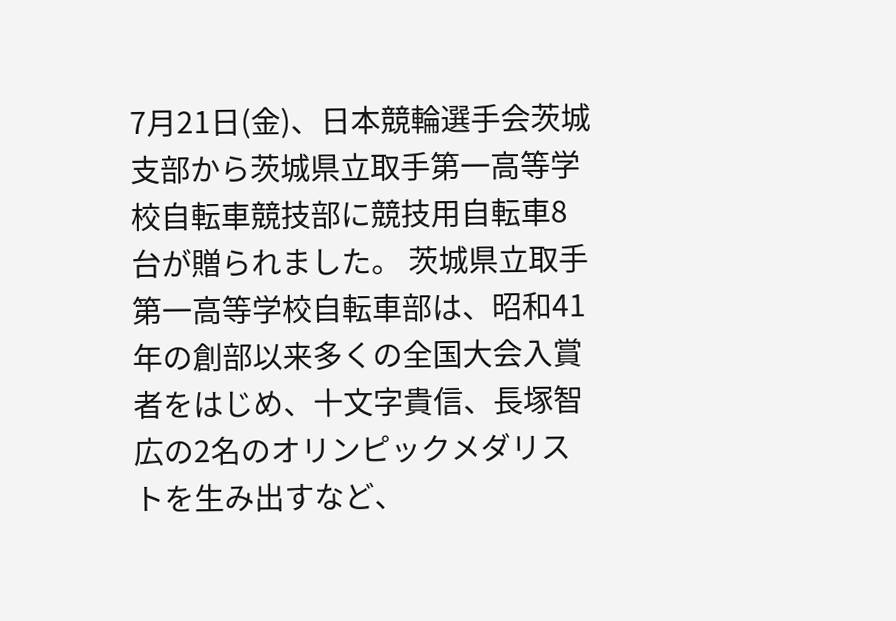7月21日(金)、日本競輪選手会茨城支部から茨城県立取手第一高等学校自転車競技部に競技用自転車8台が贈られました。 茨城県立取手第一高等学校自転車部は、昭和41年の創部以来多くの全国大会入賞者をはじめ、十文字貴信、長塚智広の2名のオリンピックメダリストを生み出すなど、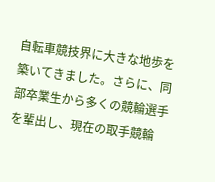自転車競技界に大きな地歩を築いてきました。さらに、同部卒業生から多くの競輪選手を輩出し、現在の取手競輪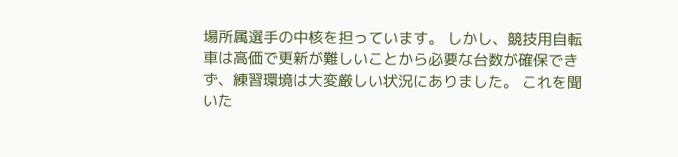場所属選手の中核を担っています。 しかし、競技用自転車は高価で更新が難しいことから必要な台数が確保できず、練習環境は大変厳しい状況にありました。 これを聞いた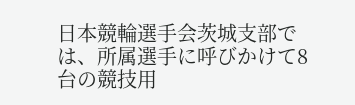日本競輪選手会茨城支部では、所属選手に呼びかけて8台の競技用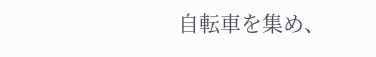自転車を集め、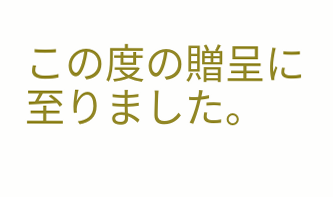この度の贈呈に至りました。